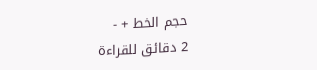حجم الخط + -
2 دقائق للقراءة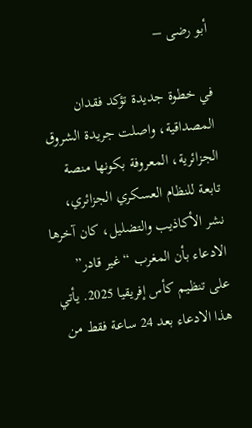أبو رضى –

في خطوة جديدة تؤكد فقدان المصداقية، واصلت جريدة الشروق الجزائرية، المعروفة بكونها منصة تابعة للنظام العسكري الجزائري، نشر الأكاذيب والتضليل، كان آخرها الادعاء بأن المغرب “غير قادر” على تنظيم كأس إفريقيا 2025. يأتي هذا الادعاء بعد 24 ساعة فقط من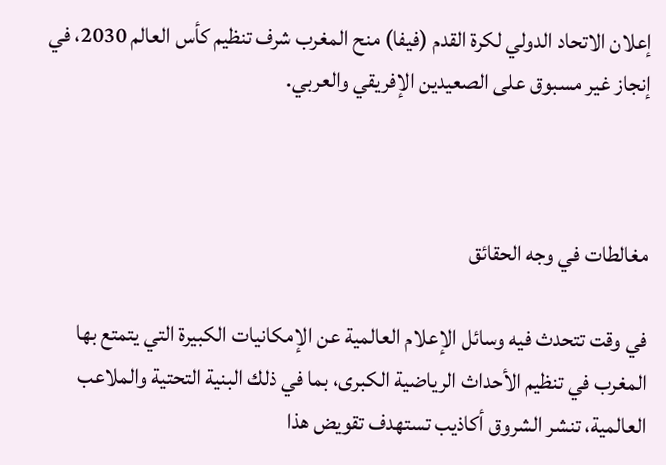إعلان الاتحاد الدولي لكرة القدم (فيفا) منح المغرب شرف تنظيم كأس العالم 2030، في إنجاز غير مسبوق على الصعيدين الإفريقي والعربي.



مغالطات في وجه الحقائق

في وقت تتحدث فيه وسائل الإعلام العالمية عن الإمكانيات الكبيرة التي يتمتع بها المغرب في تنظيم الأحداث الرياضية الكبرى، بما في ذلك البنية التحتية والملاعب العالمية، تنشر الشروق أكاذيب تستهدف تقويض هذا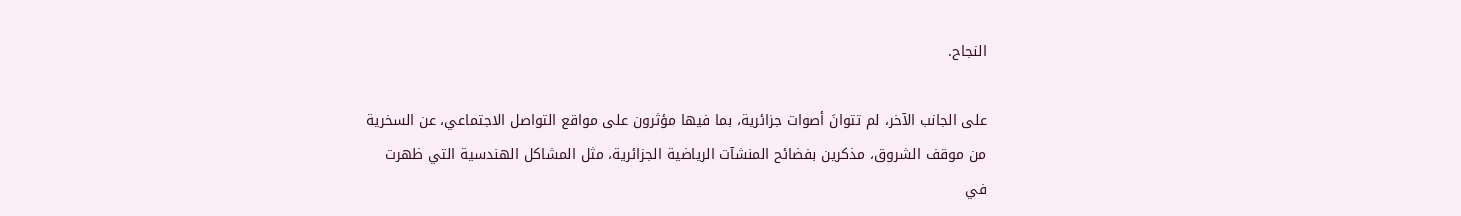النجاح.

على الجانب الآخر، لم تتوانَ أصوات جزائرية، بما فيها مؤثرون على مواقع التواصل الاجتماعي، عن السخرية من موقف الشروق، مذكرين بفضائح المنشآت الرياضية الجزائرية، مثل المشاكل الهندسية التي ظهرت في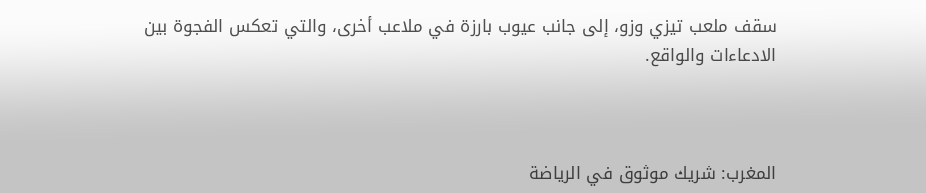سقف ملعب تيزي وزو، إلى جانب عيوب بارزة في ملاعب أخرى، والتي تعكس الفجوة بين الادعاءات والواقع.



المغرب: شريك موثوق في الرياضة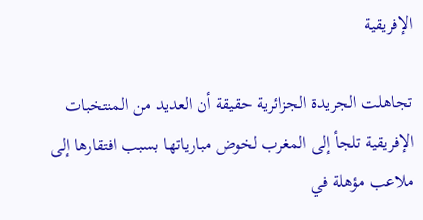الإفريقية

تجاهلت الجريدة الجزائرية حقيقة أن العديد من المنتخبات الإفريقية تلجأ إلى المغرب لخوض مبارياتها بسبب افتقارها إلى ملاعب مؤهلة في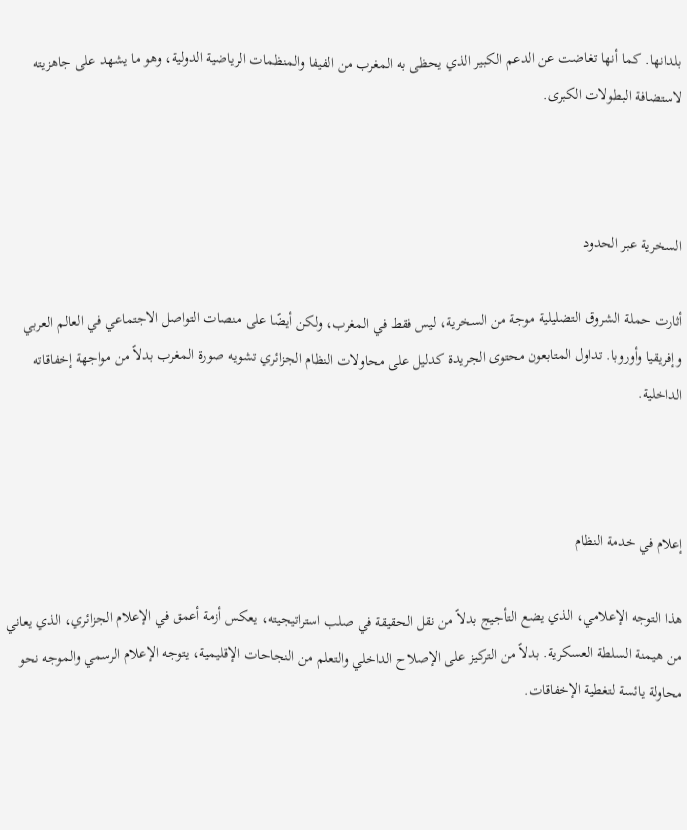بلدانها. كما أنها تغاضت عن الدعم الكبير الذي يحظى به المغرب من الفيفا والمنظمات الرياضية الدولية، وهو ما يشهد على جاهزيته لاستضافة البطولات الكبرى.



السخرية عبر الحدود

أثارت حملة الشروق التضليلية موجة من السخرية، ليس فقط في المغرب، ولكن أيضًا على منصات التواصل الاجتماعي في العالم العربي وإفريقيا وأوروبا. تداول المتابعون محتوى الجريدة كدليل على محاولات النظام الجزائري تشويه صورة المغرب بدلاً من مواجهة إخفاقاته الداخلية.



إعلام في خدمة النظام

هذا التوجه الإعلامي، الذي يضع التأجيج بدلاً من نقل الحقيقة في صلب استراتيجيته، يعكس أزمة أعمق في الإعلام الجزائري، الذي يعاني من هيمنة السلطة العسكرية. بدلاً من التركيز على الإصلاح الداخلي والتعلم من النجاحات الإقليمية، يتوجه الإعلام الرسمي والموجه نحو محاولة يائسة لتغطية الإخفاقات.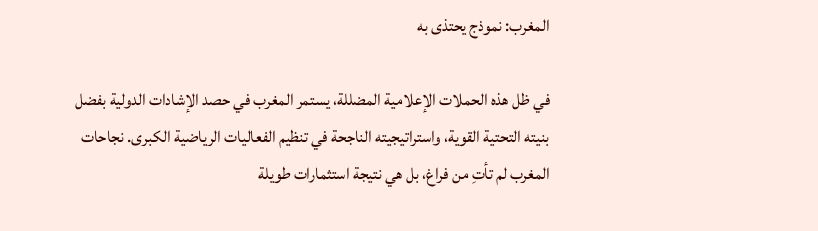المغرب: نموذج يحتذى به

في ظل هذه الحملات الإعلامية المضللة، يستمر المغرب في حصد الإشادات الدولية بفضل بنيته التحتية القوية، واستراتيجيته الناجحة في تنظيم الفعاليات الرياضية الكبرى. نجاحات المغرب لم تأتِ من فراغ، بل هي نتيجة استثمارات طويلة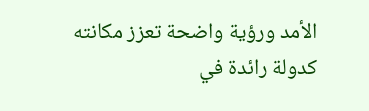الأمد ورؤية واضحة تعزز مكانته كدولة رائدة في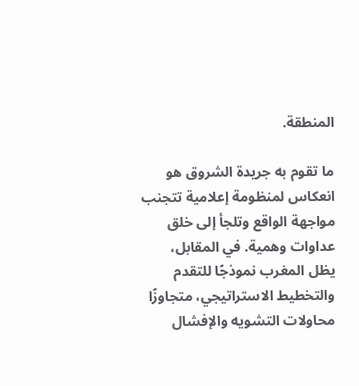المنطقة.

ما تقوم به جريدة الشروق هو انعكاس لمنظومة إعلامية تتجنب مواجهة الواقع وتلجأ إلى خلق عداوات وهمية. في المقابل، يظل المغرب نموذجًا للتقدم والتخطيط الاستراتيجي، متجاوزًا محاولات التشويه والإفشال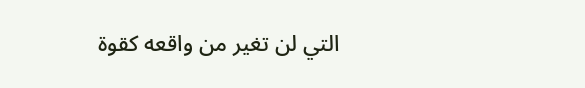التي لن تغير من واقعه كقوة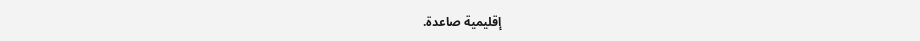إقليمية صاعدة.